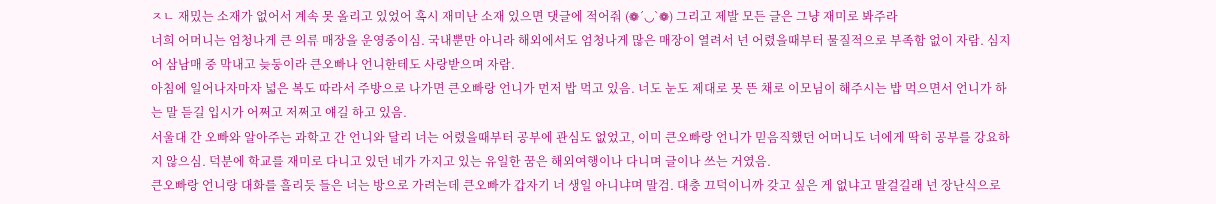ㅈㄴ 재밌는 소재가 없어서 계속 못 올리고 있었어 혹시 재미난 소재 있으면 댓글에 적어줘 (❁´◡`❁) 그리고 제발 모든 글은 그냥 재미로 봐주라
너희 어머니는 엄청나게 큰 의류 매장을 운영중이심. 국내뿐만 아니라 해외에서도 엄청나게 많은 매장이 열려서 넌 어렸을때부터 물질적으로 부족함 없이 자람. 심지어 삼남매 중 막내고 늦둥이라 큰오빠나 언니한테도 사랑받으며 자람.
아침에 일어나자마자 넓은 복도 따라서 주방으로 나가면 큰오빠랑 언니가 먼저 밥 먹고 있음. 너도 눈도 제대로 못 뜬 채로 이모님이 해주시는 밥 먹으면서 언니가 하는 말 듣길 입시가 어쩌고 저쩌고 얘길 하고 있음.
서울대 간 오빠와 알아주는 과학고 간 언니와 달리 너는 어렸을때부터 공부에 관심도 없었고, 이미 큰오빠랑 언니가 믿음직했던 어머니도 너에게 딱히 공부를 강요하지 않으심. 덕분에 학교를 재미로 다니고 있던 네가 가지고 있는 유일한 꿈은 해외여행이나 다니며 글이나 쓰는 거였음.
큰오빠랑 언니랑 대화를 흘리듯 들은 너는 방으로 가려는데 큰오빠가 갑자기 너 생일 아니냐며 말검. 대충 끄덕이니까 갖고 싶은 게 없냐고 말걸길래 넌 장난식으로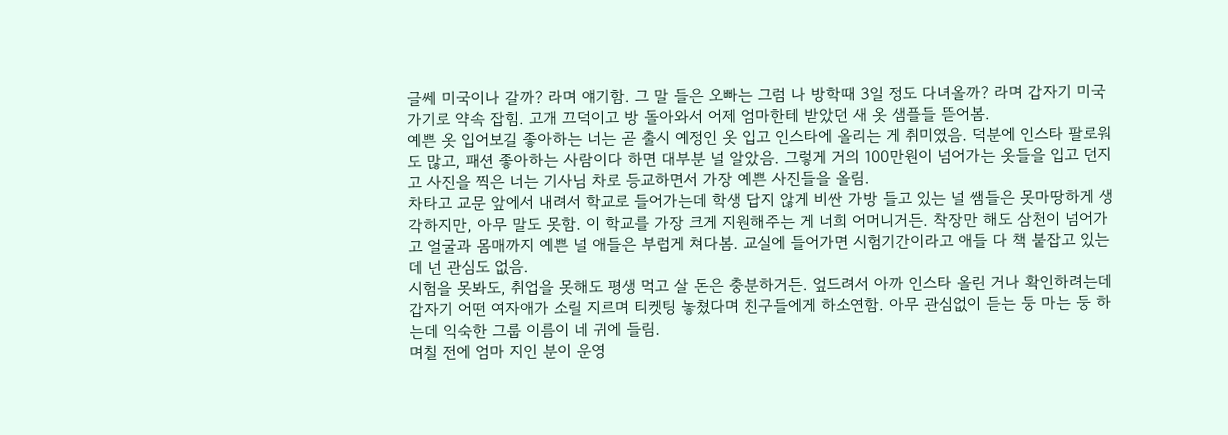글쎄 미국이나 갈까? 라며 얘기함. 그 말 들은 오빠는 그럼 나 방학때 3일 정도 다녀올까? 라며 갑자기 미국 가기로 약속 잡힘. 고개 끄덕이고 방 돌아와서 어제 엄마한테 받았던 새 옷 샘플들 뜯어봄.
예쁜 옷 입어보길 좋아하는 너는 곧 출시 예정인 옷 입고 인스타에 올리는 게 취미였음. 덕분에 인스타 팔로워도 많고, 패션 좋아하는 사람이다 하면 대부분 널 알았음. 그렇게 거의 100만원이 넘어가는 옷들을 입고 던지고 사진을 찍은 너는 기사님 차로 등교하면서 가장 예쁜 사진들을 올림.
차타고 교문 앞에서 내려서 학교로 들어가는데 학생 답지 않게 비싼 가방 들고 있는 널 쌤들은 못마땅하게 생각하지만, 아무 말도 못함. 이 학교를 가장 크게 지원해주는 게 너희 어머니거든. 착장만 해도 삼천이 넘어가고 얼굴과 몸매까지 예쁜 널 애들은 부럽게 쳐다봄. 교실에 들어가면 시험기간이라고 애들 다 책 붙잡고 있는데 넌 관심도 없음.
시험을 못봐도, 취업을 못해도 평생 먹고 살 돈은 충분하거든. 엎드려서 아까 인스타 올린 거나 확인하려는데 갑자기 어떤 여자애가 소릴 지르며 티켓팅 놓쳤다며 친구들에게 하소연함. 아무 관심없이 듣는 둥 마는 둥 하는데 익숙한 그룹 이름이 네 귀에 들림.
며칠 전에 엄마 지인 분이 운영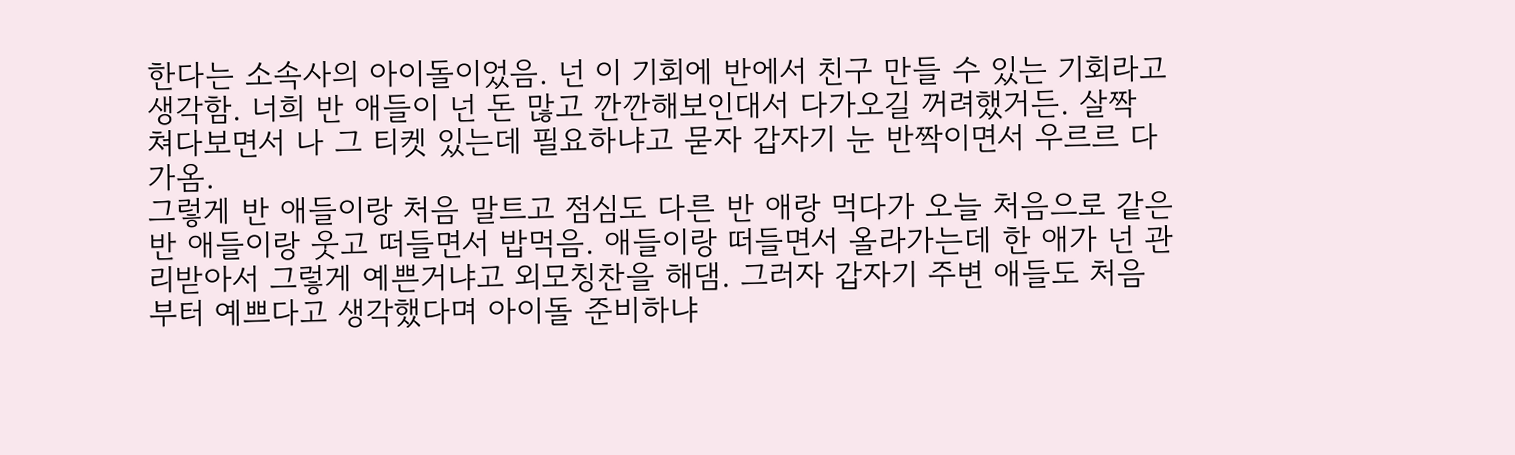한다는 소속사의 아이돌이었음. 넌 이 기회에 반에서 친구 만들 수 있는 기회라고 생각함. 너희 반 애들이 넌 돈 많고 깐깐해보인대서 다가오길 꺼려했거든. 살짝 쳐다보면서 나 그 티켓 있는데 필요하냐고 묻자 갑자기 눈 반짝이면서 우르르 다가옴.
그렇게 반 애들이랑 처음 말트고 점심도 다른 반 애랑 먹다가 오늘 처음으로 같은 반 애들이랑 웃고 떠들면서 밥먹음. 애들이랑 떠들면서 올라가는데 한 애가 넌 관리받아서 그렇게 예쁜거냐고 외모칭찬을 해댐. 그러자 갑자기 주변 애들도 처음부터 예쁘다고 생각했다며 아이돌 준비하냐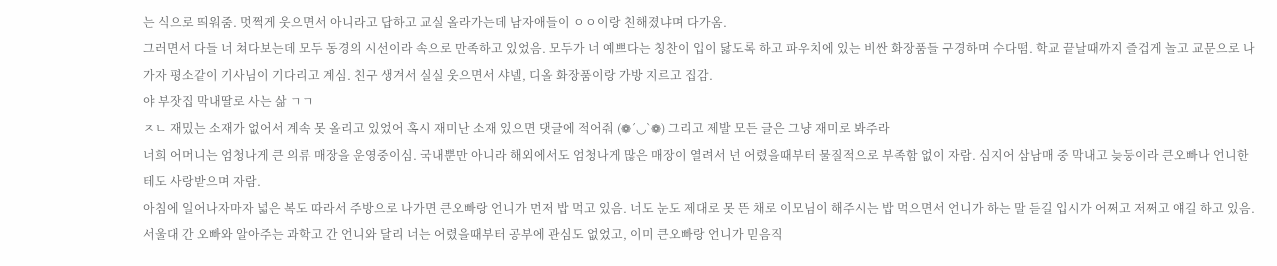는 식으로 띄워줌. 멋쩍게 웃으면서 아니라고 답하고 교실 올라가는데 남자애들이 ㅇㅇ이랑 친해졌냐며 다가옴.
그러면서 다들 너 쳐다보는데 모두 동경의 시선이라 속으로 만족하고 있었음. 모두가 너 예쁘다는 칭찬이 입이 닳도록 하고 파우치에 있는 비싼 화장품들 구경하며 수다떰. 학교 끝날때까지 즐겁게 놀고 교문으로 나가자 평소같이 기사님이 기다리고 계심. 친구 생겨서 실실 웃으면서 샤넬, 디올 화장품이랑 가방 지르고 집감.
야 부잣집 막내딸로 사는 삶 ㄱㄱ
ㅈㄴ 재밌는 소재가 없어서 계속 못 올리고 있었어 혹시 재미난 소재 있으면 댓글에 적어줘 (❁´◡`❁) 그리고 제발 모든 글은 그냥 재미로 봐주라
너희 어머니는 엄청나게 큰 의류 매장을 운영중이심. 국내뿐만 아니라 해외에서도 엄청나게 많은 매장이 열려서 넌 어렸을때부터 물질적으로 부족함 없이 자람. 심지어 삼남매 중 막내고 늦둥이라 큰오빠나 언니한테도 사랑받으며 자람.
아침에 일어나자마자 넓은 복도 따라서 주방으로 나가면 큰오빠랑 언니가 먼저 밥 먹고 있음. 너도 눈도 제대로 못 뜬 채로 이모님이 해주시는 밥 먹으면서 언니가 하는 말 듣길 입시가 어쩌고 저쩌고 얘길 하고 있음.
서울대 간 오빠와 알아주는 과학고 간 언니와 달리 너는 어렸을때부터 공부에 관심도 없었고, 이미 큰오빠랑 언니가 믿음직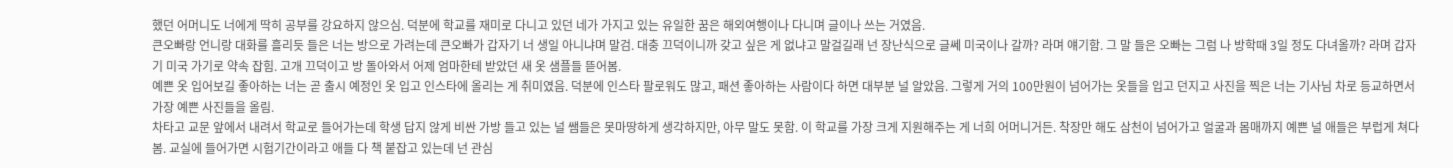했던 어머니도 너에게 딱히 공부를 강요하지 않으심. 덕분에 학교를 재미로 다니고 있던 네가 가지고 있는 유일한 꿈은 해외여행이나 다니며 글이나 쓰는 거였음.
큰오빠랑 언니랑 대화를 흘리듯 들은 너는 방으로 가려는데 큰오빠가 갑자기 너 생일 아니냐며 말검. 대충 끄덕이니까 갖고 싶은 게 없냐고 말걸길래 넌 장난식으로 글쎄 미국이나 갈까? 라며 얘기함. 그 말 들은 오빠는 그럼 나 방학때 3일 정도 다녀올까? 라며 갑자기 미국 가기로 약속 잡힘. 고개 끄덕이고 방 돌아와서 어제 엄마한테 받았던 새 옷 샘플들 뜯어봄.
예쁜 옷 입어보길 좋아하는 너는 곧 출시 예정인 옷 입고 인스타에 올리는 게 취미였음. 덕분에 인스타 팔로워도 많고, 패션 좋아하는 사람이다 하면 대부분 널 알았음. 그렇게 거의 100만원이 넘어가는 옷들을 입고 던지고 사진을 찍은 너는 기사님 차로 등교하면서 가장 예쁜 사진들을 올림.
차타고 교문 앞에서 내려서 학교로 들어가는데 학생 답지 않게 비싼 가방 들고 있는 널 쌤들은 못마땅하게 생각하지만, 아무 말도 못함. 이 학교를 가장 크게 지원해주는 게 너희 어머니거든. 착장만 해도 삼천이 넘어가고 얼굴과 몸매까지 예쁜 널 애들은 부럽게 쳐다봄. 교실에 들어가면 시험기간이라고 애들 다 책 붙잡고 있는데 넌 관심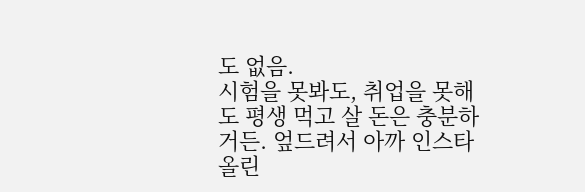도 없음.
시험을 못봐도, 취업을 못해도 평생 먹고 살 돈은 충분하거든. 엎드려서 아까 인스타 올린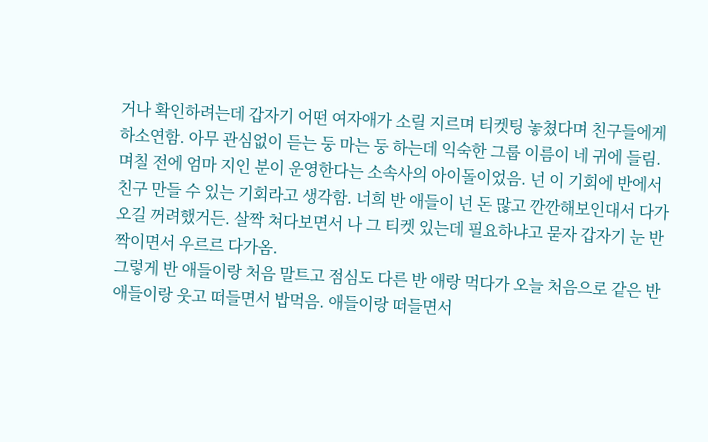거나 확인하려는데 갑자기 어떤 여자애가 소릴 지르며 티켓팅 놓쳤다며 친구들에게 하소연함. 아무 관심없이 듣는 둥 마는 둥 하는데 익숙한 그룹 이름이 네 귀에 들림.
며칠 전에 엄마 지인 분이 운영한다는 소속사의 아이돌이었음. 넌 이 기회에 반에서 친구 만들 수 있는 기회라고 생각함. 너희 반 애들이 넌 돈 많고 깐깐해보인대서 다가오길 꺼려했거든. 살짝 쳐다보면서 나 그 티켓 있는데 필요하냐고 묻자 갑자기 눈 반짝이면서 우르르 다가옴.
그렇게 반 애들이랑 처음 말트고 점심도 다른 반 애랑 먹다가 오늘 처음으로 같은 반 애들이랑 웃고 떠들면서 밥먹음. 애들이랑 떠들면서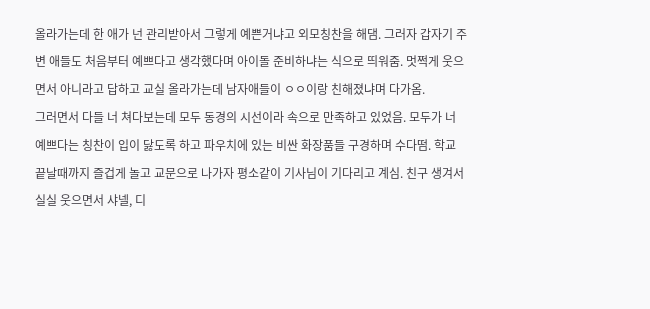올라가는데 한 애가 넌 관리받아서 그렇게 예쁜거냐고 외모칭찬을 해댐. 그러자 갑자기 주변 애들도 처음부터 예쁘다고 생각했다며 아이돌 준비하냐는 식으로 띄워줌. 멋쩍게 웃으면서 아니라고 답하고 교실 올라가는데 남자애들이 ㅇㅇ이랑 친해졌냐며 다가옴.
그러면서 다들 너 쳐다보는데 모두 동경의 시선이라 속으로 만족하고 있었음. 모두가 너 예쁘다는 칭찬이 입이 닳도록 하고 파우치에 있는 비싼 화장품들 구경하며 수다떰. 학교 끝날때까지 즐겁게 놀고 교문으로 나가자 평소같이 기사님이 기다리고 계심. 친구 생겨서 실실 웃으면서 샤넬, 디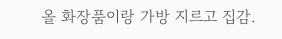올 화장품이랑 가방 지르고 집감.